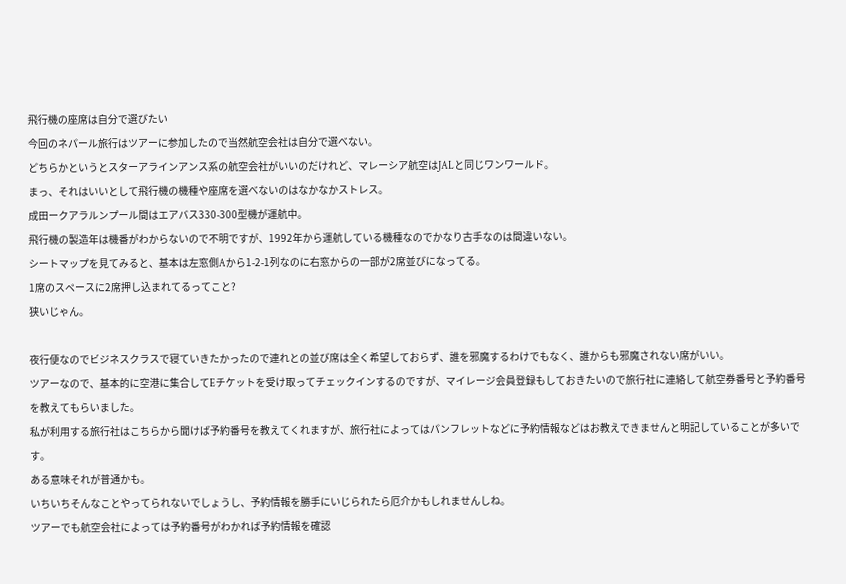飛行機の座席は自分で選びたい
今回のネパール旅行はツアーに参加したので当然航空会社は自分で選べない。
どちらかというとスターアラインアンス系の航空会社がいいのだけれど、マレーシア航空はJALと同じワンワールド。
まっ、それはいいとして飛行機の機種や座席を選べないのはなかなかストレス。
成田ークアラルンプール間はエアバス330-300型機が運航中。
飛行機の製造年は機番がわからないので不明ですが、1992年から運航している機種なのでかなり古手なのは間違いない。
シートマップを見てみると、基本は左窓側Aから1-2-1列なのに右窓からの一部が2席並びになってる。
1席のスペースに2席押し込まれてるってこと?
狭いじゃん。

夜行便なのでビジネスクラスで寝ていきたかったので連れとの並び席は全く希望しておらず、誰を邪魔するわけでもなく、誰からも邪魔されない席がいい。
ツアーなので、基本的に空港に集合してEチケットを受け取ってチェックインするのですが、マイレージ会員登録もしておきたいので旅行社に連絡して航空券番号と予約番号を教えてもらいました。
私が利用する旅行社はこちらから聞けば予約番号を教えてくれますが、旅行社によってはパンフレットなどに予約情報などはお教えできませんと明記していることが多いです。
ある意味それが普通かも。
いちいちそんなことやってられないでしょうし、予約情報を勝手にいじられたら厄介かもしれませんしね。
ツアーでも航空会社によっては予約番号がわかれば予約情報を確認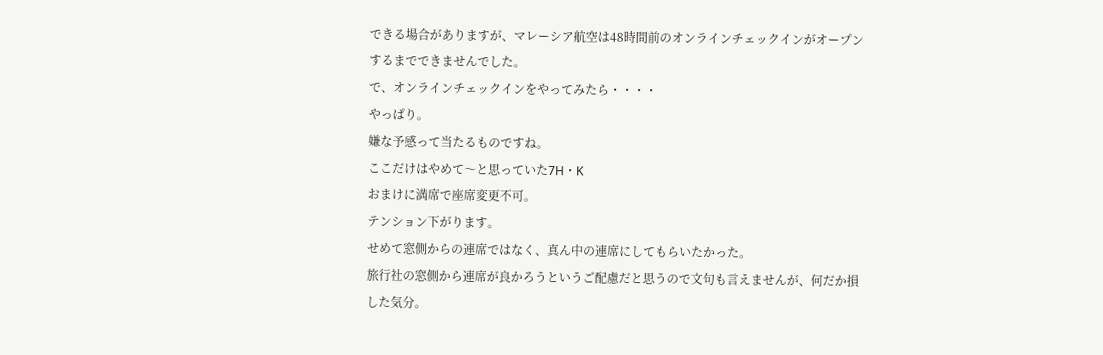できる場合がありますが、マレーシア航空は48時間前のオンラインチェックインがオープンするまでできませんでした。
で、オンラインチェックインをやってみたら・・・・
やっぱり。
嫌な予感って当たるものですね。
ここだけはやめて〜と思っていた7H・K
おまけに満席で座席変更不可。
テンション下がります。
せめて窓側からの連席ではなく、真ん中の連席にしてもらいたかった。
旅行社の窓側から連席が良かろうというご配慮だと思うので文句も言えませんが、何だか損した気分。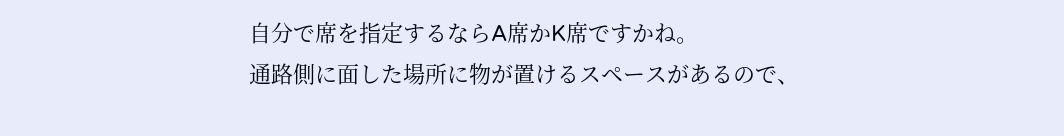自分で席を指定するならA席かK席ですかね。
通路側に面した場所に物が置けるスペースがあるので、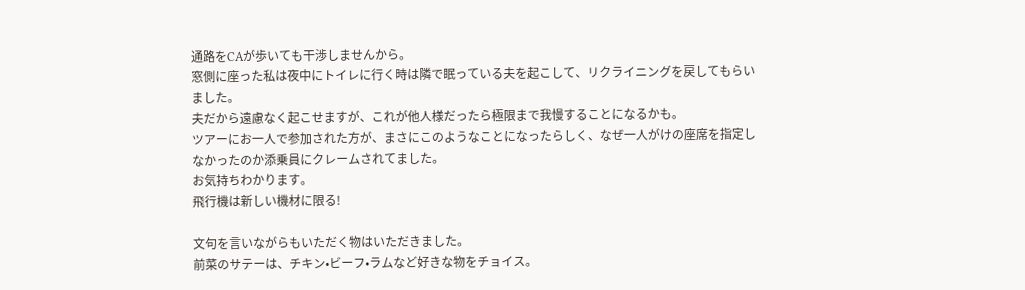通路をCAが歩いても干渉しませんから。
窓側に座った私は夜中にトイレに行く時は隣で眠っている夫を起こして、リクライニングを戻してもらいました。
夫だから遠慮なく起こせますが、これが他人様だったら極限まで我慢することになるかも。
ツアーにお一人で参加された方が、まさにこのようなことになったらしく、なぜ一人がけの座席を指定しなかったのか添乗員にクレームされてました。
お気持ちわかります。
飛行機は新しい機材に限る!

文句を言いながらもいただく物はいただきました。
前菜のサテーは、チキン•ビーフ•ラムなど好きな物をチョイス。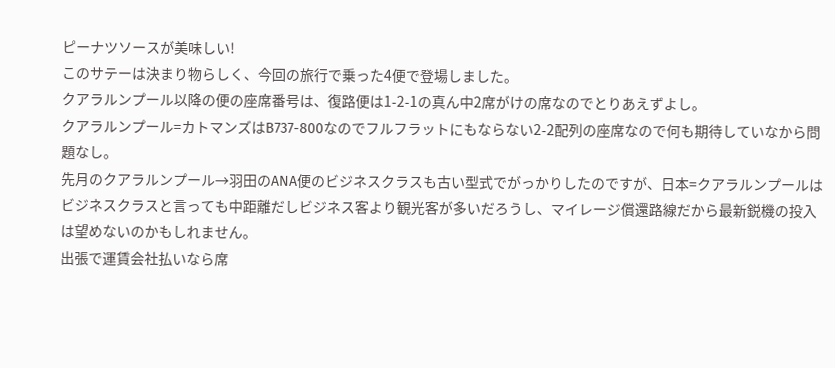ピーナツソースが美味しい!
このサテーは決まり物らしく、今回の旅行で乗った4便で登場しました。
クアラルンプール以降の便の座席番号は、復路便は1-2-1の真ん中2席がけの席なのでとりあえずよし。
クアラルンプール=カトマンズはB737-800なのでフルフラットにもならない2-2配列の座席なので何も期待していなから問題なし。
先月のクアラルンプール→羽田のANA便のビジネスクラスも古い型式でがっかりしたのですが、日本=クアラルンプールはビジネスクラスと言っても中距離だしビジネス客より観光客が多いだろうし、マイレージ償還路線だから最新鋭機の投入は望めないのかもしれません。
出張で運賃会社払いなら席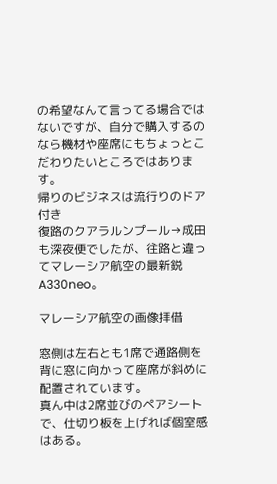の希望なんて言ってる場合ではないですが、自分で購入するのなら機材や座席にもちょっとこだわりたいところではあります。
帰りのビジネスは流行りのドア付き
復路のクアラルンプール→成田も深夜便でしたが、往路と違ってマレーシア航空の最新鋭A330neo。

マレーシア航空の画像拝借

窓側は左右とも1席で通路側を背に窓に向かって座席が斜めに配置されています。
真ん中は2席並びのペアシートで、仕切り板を上げれば個室感はある。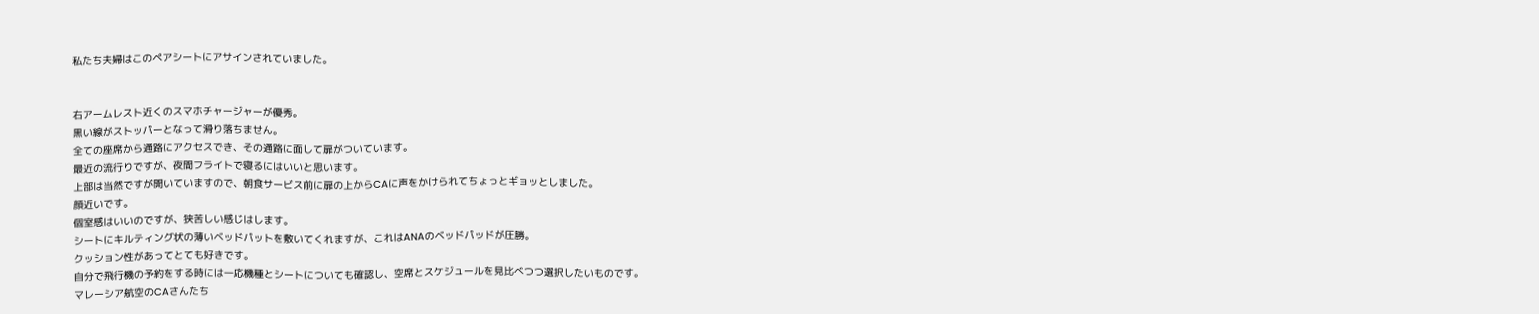私たち夫婦はこのペアシートにアサインされていました。


右アームレスト近くのスマホチャージャーが優秀。
黒い線がストッパーとなって滑り落ちません。
全ての座席から通路にアクセスでき、その通路に面して扉がついています。
最近の流行りですが、夜間フライトで寝るにはいいと思います。
上部は当然ですが開いていますので、朝食サービス前に扉の上からCAに声をかけられてちょっとギョッとしました。
顔近いです。
個室感はいいのですが、狭苦しい感じはします。
シートにキルティング状の薄いベッドパットを敷いてくれますが、これはANAのベッドパッドが圧勝。
クッション性があってとても好きです。
自分で飛行機の予約をする時には一応機種とシートについても確認し、空席とスケジュールを見比べつつ選択したいものです。
マレーシア航空のCAさんたち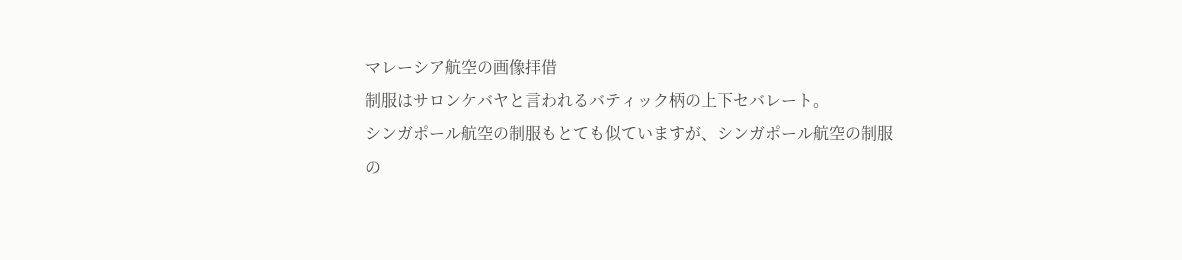マレーシア航空の画像拝借
制服はサロンケバヤと言われるバティック柄の上下セバレート。
シンガポール航空の制服もとても似ていますが、シンガポール航空の制服の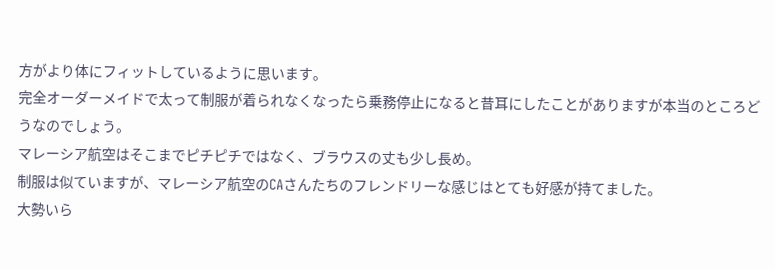方がより体にフィットしているように思います。
完全オーダーメイドで太って制服が着られなくなったら乗務停止になると昔耳にしたことがありますが本当のところどうなのでしょう。
マレーシア航空はそこまでピチピチではなく、ブラウスの丈も少し長め。
制服は似ていますが、マレーシア航空のCAさんたちのフレンドリーな感じはとても好感が持てました。
大勢いら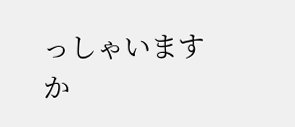っしゃいますか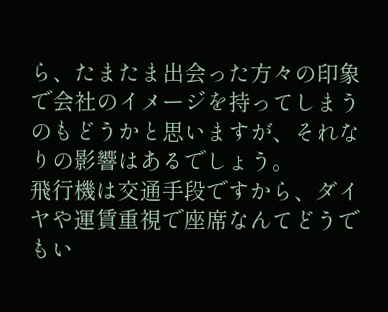ら、たまたま出会った方々の印象で会社のイメージを持ってしまうのもどうかと思いますが、それなりの影響はあるでしょう。
飛行機は交通手段ですから、ダイヤや運賃重視で座席なんてどうでもい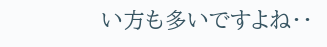い方も多いですよね・・